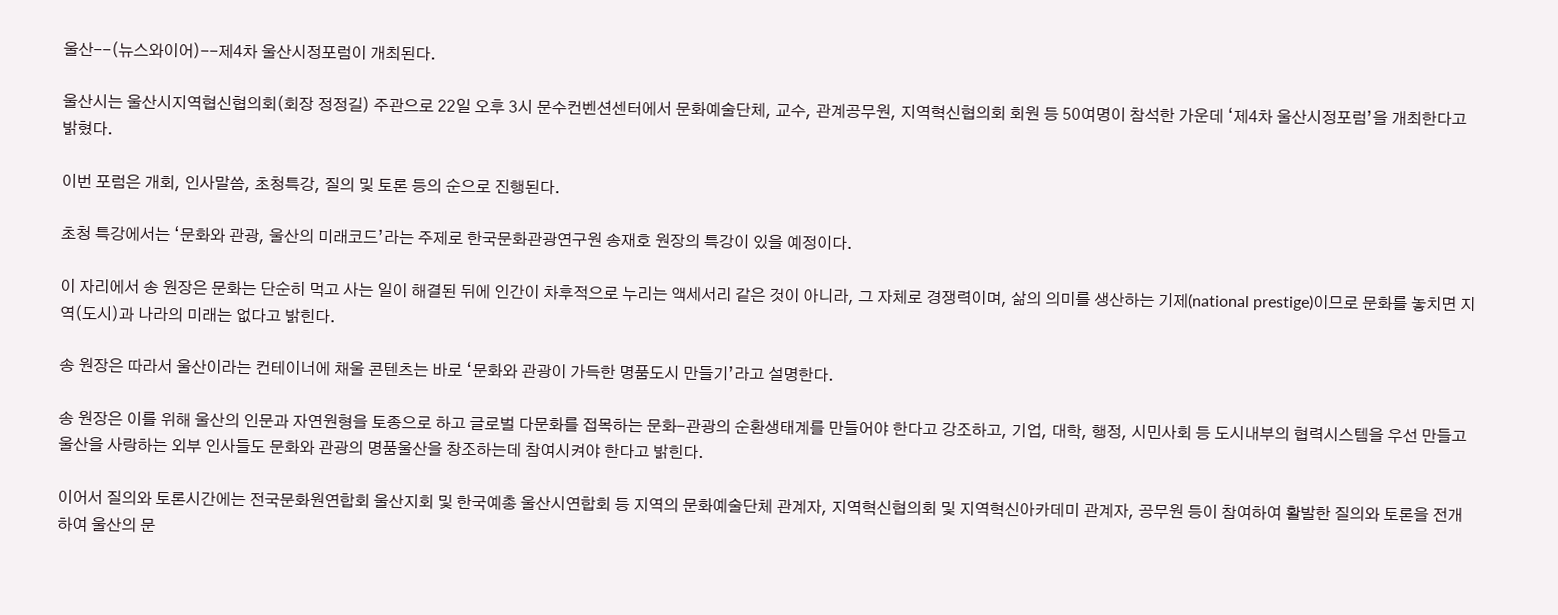울산--(뉴스와이어)--제4차 울산시정포럼이 개최된다.

울산시는 울산시지역협신협의회(회장 정정길) 주관으로 22일 오후 3시 문수컨벤션센터에서 문화예술단체, 교수, 관계공무원, 지역혁신협의회 회원 등 50여명이 참석한 가운데 ‘제4차 울산시정포럼’을 개최한다고 밝혔다.

이번 포럼은 개회, 인사말씀, 초청특강, 질의 및 토론 등의 순으로 진행된다.

초청 특강에서는 ‘문화와 관광, 울산의 미래코드’라는 주제로 한국문화관광연구원 송재호 원장의 특강이 있을 예정이다.

이 자리에서 송 원장은 문화는 단순히 먹고 사는 일이 해결된 뒤에 인간이 차후적으로 누리는 액세서리 같은 것이 아니라, 그 자체로 경쟁력이며, 삶의 의미를 생산하는 기제(national prestige)이므로 문화를 놓치면 지역(도시)과 나라의 미래는 없다고 밝힌다.

송 원장은 따라서 울산이라는 컨테이너에 채울 콘텐츠는 바로 ‘문화와 관광이 가득한 명품도시 만들기’라고 설명한다.

송 원장은 이를 위해 울산의 인문과 자연원형을 토종으로 하고 글로벌 다문화를 접목하는 문화-관광의 순환생태계를 만들어야 한다고 강조하고, 기업, 대학, 행정, 시민사회 등 도시내부의 협력시스템을 우선 만들고 울산을 사랑하는 외부 인사들도 문화와 관광의 명품울산을 창조하는데 참여시켜야 한다고 밝힌다.

이어서 질의와 토론시간에는 전국문화원연합회 울산지회 및 한국예총 울산시연합회 등 지역의 문화예술단체 관계자, 지역혁신협의회 및 지역혁신아카데미 관계자, 공무원 등이 참여하여 활발한 질의와 토론을 전개하여 울산의 문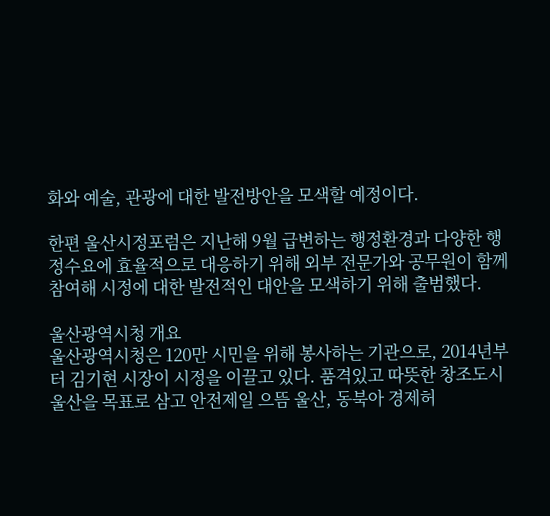화와 예술, 관광에 대한 발전방안을 모색할 예정이다.

한편 울산시정포럼은 지난해 9월 급변하는 행정환경과 다양한 행정수요에 효율적으로 대응하기 위해 외부 전문가와 공무원이 함께 참여해 시정에 대한 발전적인 대안을 모색하기 위해 출범했다.

울산광역시청 개요
울산광역시청은 120만 시민을 위해 봉사하는 기관으로, 2014년부터 김기현 시장이 시정을 이끌고 있다. 품격있고 따뜻한 창조도시 울산을 목표로 삼고 안전제일 으뜸 울산, 동북아 경제허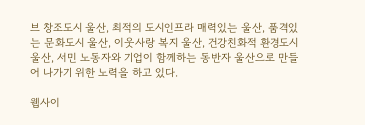브 창조도시 울산, 최적의 도시인프라 매력있는 울산, 품격있는 문화도시 울산, 이웃사랑 복지 울산, 건강친화적 환경도시 울산, 서민 노동자와 기업이 함께하는 동반자 울산으로 만들어 나가기 위한 노력을 하고 있다.

웹사이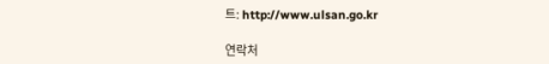트: http://www.ulsan.go.kr

연락처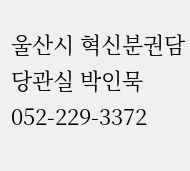울산시 혁신분권담당관실 박인묵 052-229-3372